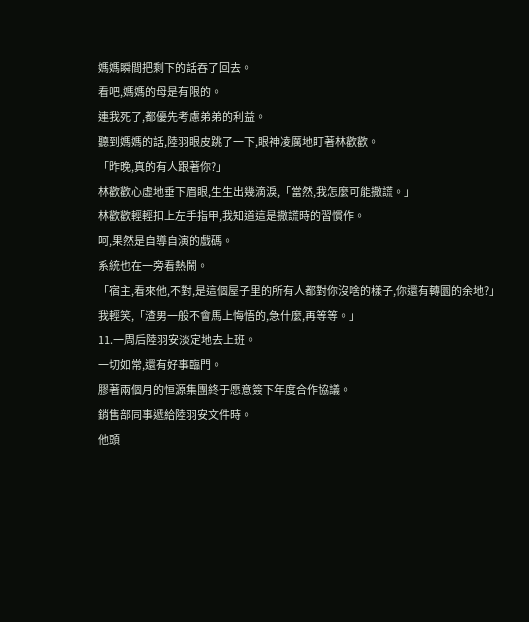媽媽瞬間把剩下的話吞了回去。
看吧,媽媽的母是有限的。
連我死了,都優先考慮弟弟的利益。
聽到媽媽的話,陸羽眼皮跳了一下,眼神凌厲地盯著林歡歡。
「昨晚,真的有人跟著你?」
林歡歡心虛地垂下眉眼,生生出幾滴淚,「當然,我怎麼可能撒謊。」
林歡歡輕輕扣上左手指甲,我知道這是撒謊時的習慣作。
呵,果然是自導自演的戲碼。
系統也在一旁看熱鬧。
「宿主,看來他,不對,是這個屋子里的所有人都對你沒啥的樣子,你還有轉圜的余地?」
我輕笑,「渣男一般不會馬上悔悟的,急什麼,再等等。」
11.一周后陸羽安淡定地去上班。
一切如常,還有好事臨門。
膠著兩個月的恒源集團終于愿意簽下年度合作協議。
銷售部同事遞給陸羽安文件時。
他頭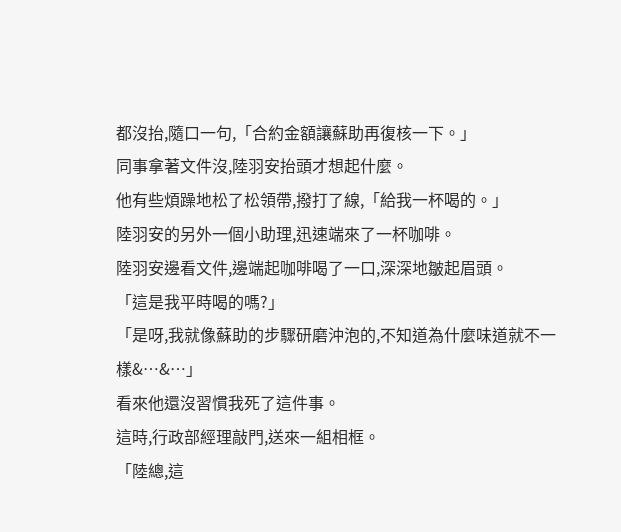都沒抬,隨口一句,「合約金額讓蘇助再復核一下。」
同事拿著文件沒,陸羽安抬頭才想起什麼。
他有些煩躁地松了松領帶,撥打了線,「給我一杯喝的。」
陸羽安的另外一個小助理,迅速端來了一杯咖啡。
陸羽安邊看文件,邊端起咖啡喝了一口,深深地皺起眉頭。
「這是我平時喝的嗎?」
「是呀,我就像蘇助的步驟研磨沖泡的,不知道為什麼味道就不一樣&…&…」
看來他還沒習慣我死了這件事。
這時,行政部經理敲門,送來一組相框。
「陸總,這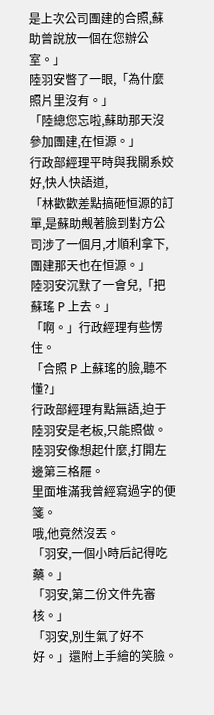是上次公司團建的合照,蘇助曾說放一個在您辦公室。」
陸羽安瞥了一眼,「為什麼照片里沒有。」
「陸總您忘啦,蘇助那天沒參加團建,在恒源。」
行政部經理平時與我關系姣好,快人快語道,
「林歡歡差點搞砸恒源的訂單,是蘇助觍著臉到對方公司涉了一個月,才順利拿下,團建那天也在恒源。」
陸羽安沉默了一會兒,「把蘇瑤 P 上去。」
「啊。」行政經理有些愣住。
「合照 P 上蘇瑤的臉,聽不懂?」
行政部經理有點無語,迫于陸羽安是老板,只能照做。
陸羽安像想起什麼,打開左邊第三格屜。
里面堆滿我曾經寫過字的便箋。
哦,他竟然沒丟。
「羽安,一個小時后記得吃藥。」
「羽安,第二份文件先審核。」
「羽安,別生氣了好不好。」還附上手繪的笑臉。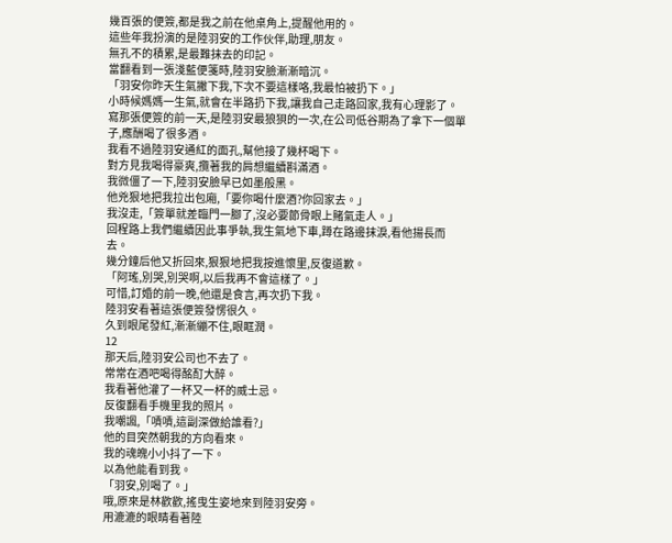幾百張的便簽,都是我之前在他桌角上,提醒他用的。
這些年我扮演的是陸羽安的工作伙伴,助理,朋友。
無孔不的積累,是最難抹去的印記。
當翻看到一張淺藍便箋時,陸羽安臉漸漸暗沉。
「羽安你昨天生氣撇下我,下次不要這樣咯,我最怕被扔下。」
小時候媽媽一生氣,就會在半路扔下我,讓我自己走路回家,我有心理影了。
寫那張便簽的前一天,是陸羽安最狼狽的一次,在公司低谷期為了拿下一個單子,應酬喝了很多酒。
我看不過陸羽安通紅的面孔,幫他接了幾杯喝下。
對方見我喝得豪爽,攬著我的肩想繼續斟滿酒。
我微僵了一下,陸羽安臉早已如墨般黑。
他兇狠地把我拉出包廂,「要你喝什麼酒?你回家去。」
我沒走,「簽單就差臨門一腳了,沒必要節骨眼上賭氣走人。」
回程路上我們繼續因此事爭執,我生氣地下車,蹲在路邊抹淚,看他揚長而去。
幾分鐘后他又折回來,狠狠地把我按進懷里,反復道歉。
「阿瑤,別哭,別哭啊,以后我再不會這樣了。」
可惜,訂婚的前一晚,他還是食言,再次扔下我。
陸羽安看著這張便簽發愣很久。
久到眼尾發紅,漸漸繃不住,眼眶潤。
12
那天后,陸羽安公司也不去了。
常常在酒吧喝得酩酊大醉。
我看著他灌了一杯又一杯的威士忌。
反復翻看手機里我的照片。
我嘲諷,「嘖嘖,這副深做給誰看?」
他的目突然朝我的方向看來。
我的魂魄小小抖了一下。
以為他能看到我。
「羽安,別喝了。」
哦,原來是林歡歡,搖曳生姿地來到陸羽安旁。
用漉漉的眼睛看著陸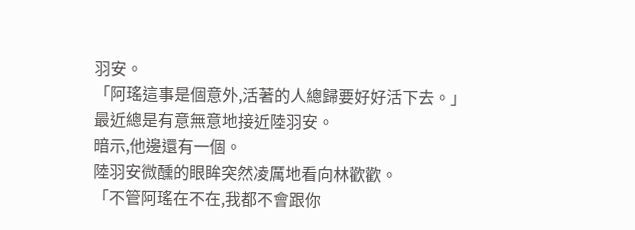羽安。
「阿瑤這事是個意外,活著的人總歸要好好活下去。」
最近總是有意無意地接近陸羽安。
暗示,他邊還有一個。
陸羽安微醺的眼眸突然凌厲地看向林歡歡。
「不管阿瑤在不在,我都不會跟你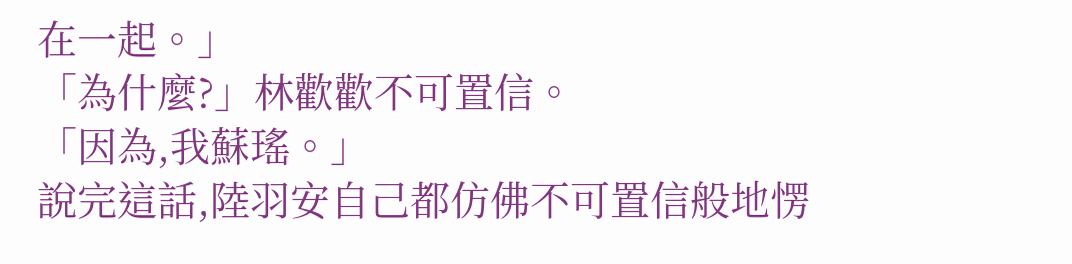在一起。」
「為什麼?」林歡歡不可置信。
「因為,我蘇瑤。」
說完這話,陸羽安自己都仿佛不可置信般地愣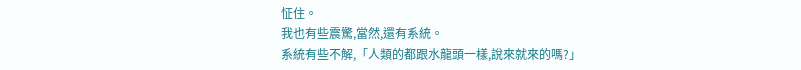怔住。
我也有些震驚,當然,還有系統。
系統有些不解,「人類的都跟水龍頭一樣,說來就來的嗎?」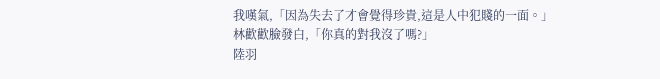我嘆氣,「因為失去了才會覺得珍貴,這是人中犯賤的一面。」
林歡歡臉發白,「你真的對我沒了嗎?」
陸羽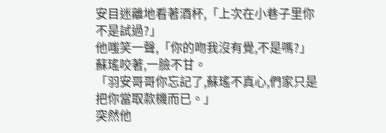安目迷離地看著酒杯,「上次在小巷子里你不是試過?」
他嗤笑一聲,「你的吻我沒有覺,不是嗎?」
蘇瑤咬著,一臉不甘。
「羽安哥哥你忘記了,蘇瑤不真心,們家只是把你當取款機而已。」
突然他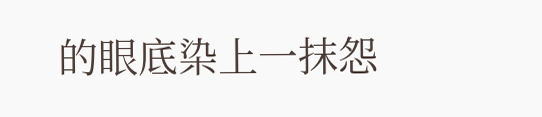的眼底染上一抹怨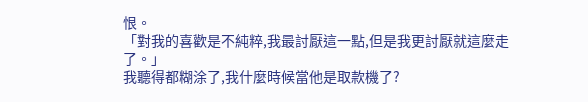恨。
「對我的喜歡是不純粹,我最討厭這一點,但是我更討厭就這麼走了。」
我聽得都糊涂了,我什麼時候當他是取款機了?